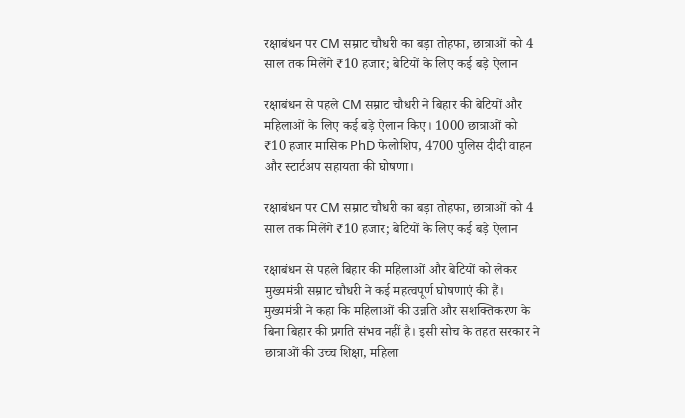रक्षाबंधन पर CM सम्राट चौधरी का बड़ा तोहफा, छात्राओं को 4 साल तक मिलेंगे ₹10 हजार; बेटियों के लिए कई बड़े ऐलान

रक्षाबंधन से पहले CM सम्राट चौधरी ने बिहार की बेटियों और महिलाओं के लिए कई बड़े ऐलान किए। 1000 छात्राओं को ₹10 हजार मासिक PhD फेलोशिप, 4700 पुलिस दीदी वाहन और स्टार्टअप सहायता की घोषणा।

रक्षाबंधन पर CM सम्राट चौधरी का बड़ा तोहफा, छात्राओं को 4 साल तक मिलेंगे ₹10 हजार; बेटियों के लिए कई बड़े ऐलान

रक्षाबंधन से पहले बिहार की महिलाओं और बेटियों को लेकर मुख्यमंत्री सम्राट चौधरी ने कई महत्वपूर्ण घोषणाएं की हैं। मुख्यमंत्री ने कहा कि महिलाओं की उन्नति और सशक्तिकरण के बिना बिहार की प्रगति संभव नहीं है। इसी सोच के तहत सरकार ने छात्राओं की उच्च शिक्षा, महिला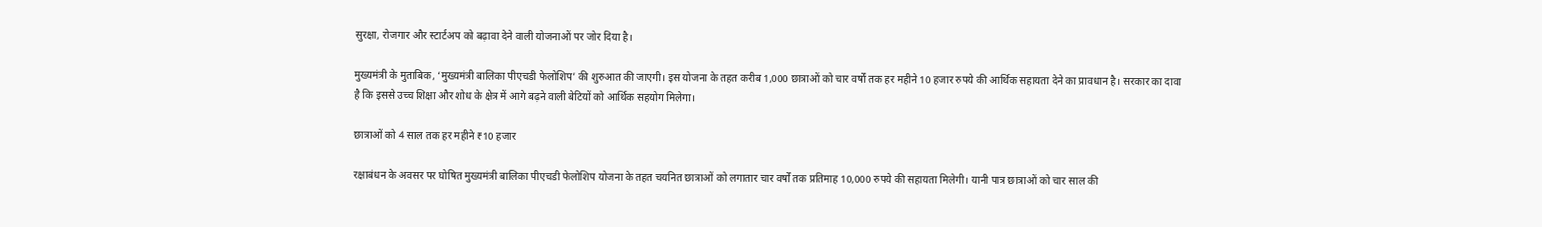सुरक्षा, रोजगार और स्टार्टअप को बढ़ावा देने वाली योजनाओं पर जोर दिया है।

मुख्यमंत्री के मुताबिक, ‘मुख्यमंत्री बालिका पीएचडी फेलोशिप’ की शुरुआत की जाएगी। इस योजना के तहत करीब 1,000 छात्राओं को चार वर्षों तक हर महीने 10 हजार रुपये की आर्थिक सहायता देने का प्रावधान है। सरकार का दावा है कि इससे उच्च शिक्षा और शोध के क्षेत्र में आगे बढ़ने वाली बेटियों को आर्थिक सहयोग मिलेगा।

छात्राओं को 4 साल तक हर महीने ₹10 हजार

रक्षाबंधन के अवसर पर घोषित मुख्यमंत्री बालिका पीएचडी फेलोशिप योजना के तहत चयनित छात्राओं को लगातार चार वर्षों तक प्रतिमाह 10,000 रुपये की सहायता मिलेगी। यानी पात्र छात्राओं को चार साल की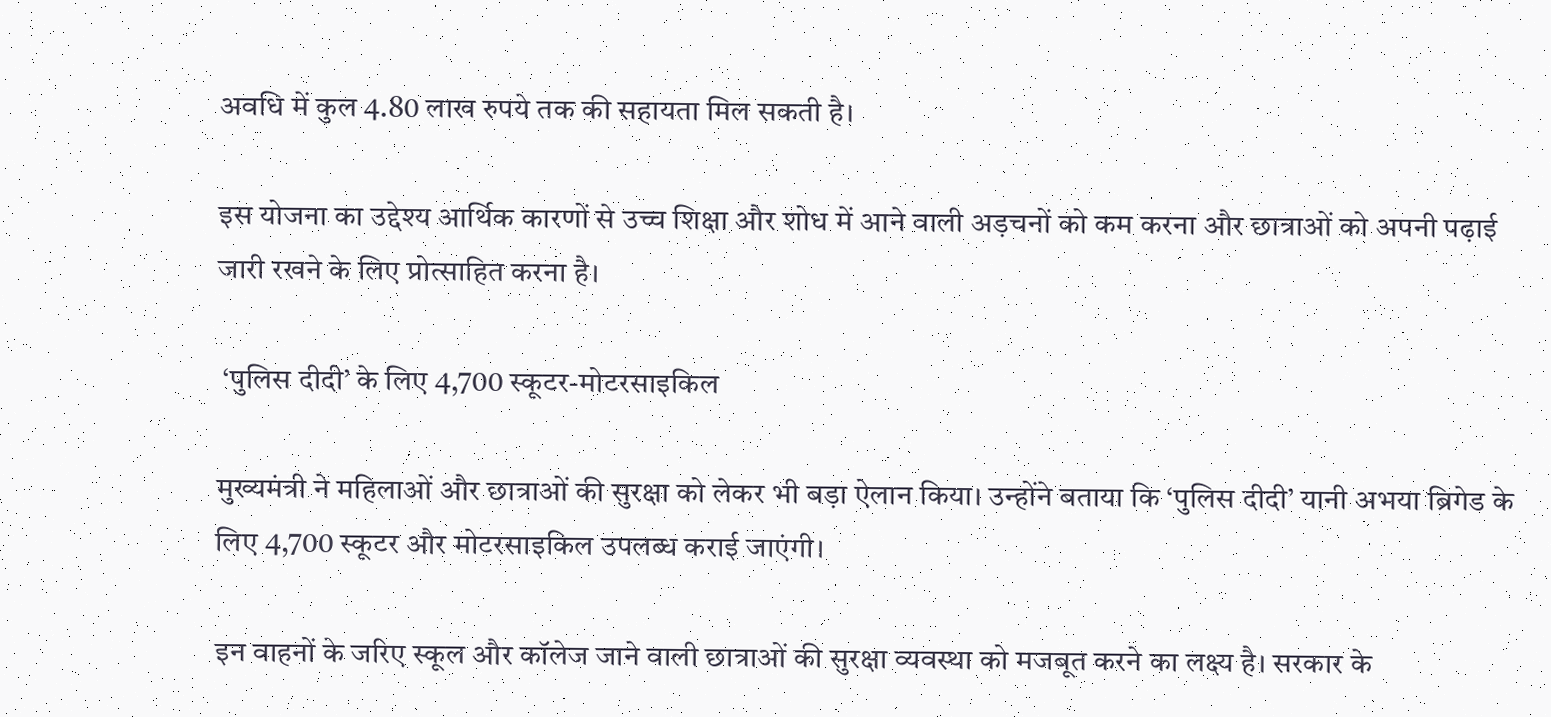अवधि में कुल 4.80 लाख रुपये तक की सहायता मिल सकती है।

इस योजना का उद्देश्य आर्थिक कारणों से उच्च शिक्षा और शोध में आने वाली अड़चनों को कम करना और छात्राओं को अपनी पढ़ाई जारी रखने के लिए प्रोत्साहित करना है।

 ‘पुलिस दीदी’ के लिए 4,700 स्कूटर-मोटरसाइकिल

मुख्यमंत्री ने महिलाओं और छात्राओं की सुरक्षा को लेकर भी बड़ा ऐलान किया। उन्होंने बताया कि ‘पुलिस दीदी’ यानी अभया ब्रिगेड के लिए 4,700 स्कूटर और मोटरसाइकिल उपलब्ध कराई जाएंगी।

इन वाहनों के जरिए स्कूल और कॉलेज जाने वाली छात्राओं की सुरक्षा व्यवस्था को मजबूत करने का लक्ष्य है। सरकार के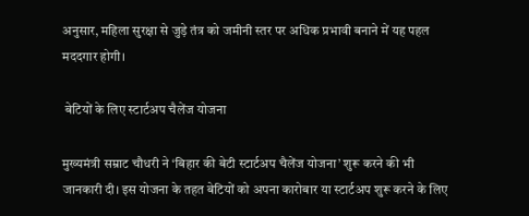अनुसार, महिला सुरक्षा से जुड़े तंत्र को जमीनी स्तर पर अधिक प्रभावी बनाने में यह पहल मददगार होगी।

 बेटियों के लिए स्टार्टअप चैलेंज योजना

मुख्यमंत्री सम्राट चौधरी ने ‘बिहार की बेटी स्टार्टअप चैलेंज योजना’ शुरू करने की भी जानकारी दी। इस योजना के तहत बेटियों को अपना कारोबार या स्टार्टअप शुरू करने के लिए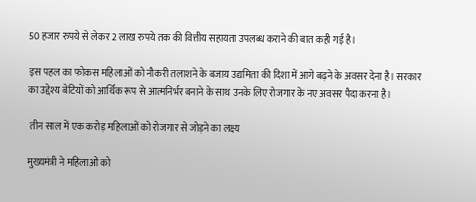50 हजार रुपये से लेकर 2 लाख रुपये तक की वित्तीय सहायता उपलब्ध कराने की बात कही गई है।

इस पहल का फोकस महिलाओं को नौकरी तलाशने के बजाय उद्यमिता की दिशा में आगे बढ़ने के अवसर देना है। सरकार का उद्देश्य बेटियों को आर्थिक रूप से आत्मनिर्भर बनाने के साथ उनके लिए रोजगार के नए अवसर पैदा करना है।

 तीन साल में एक करोड़ महिलाओं को रोजगार से जोड़ने का लक्ष्य

मुख्यमंत्री ने महिलाओं को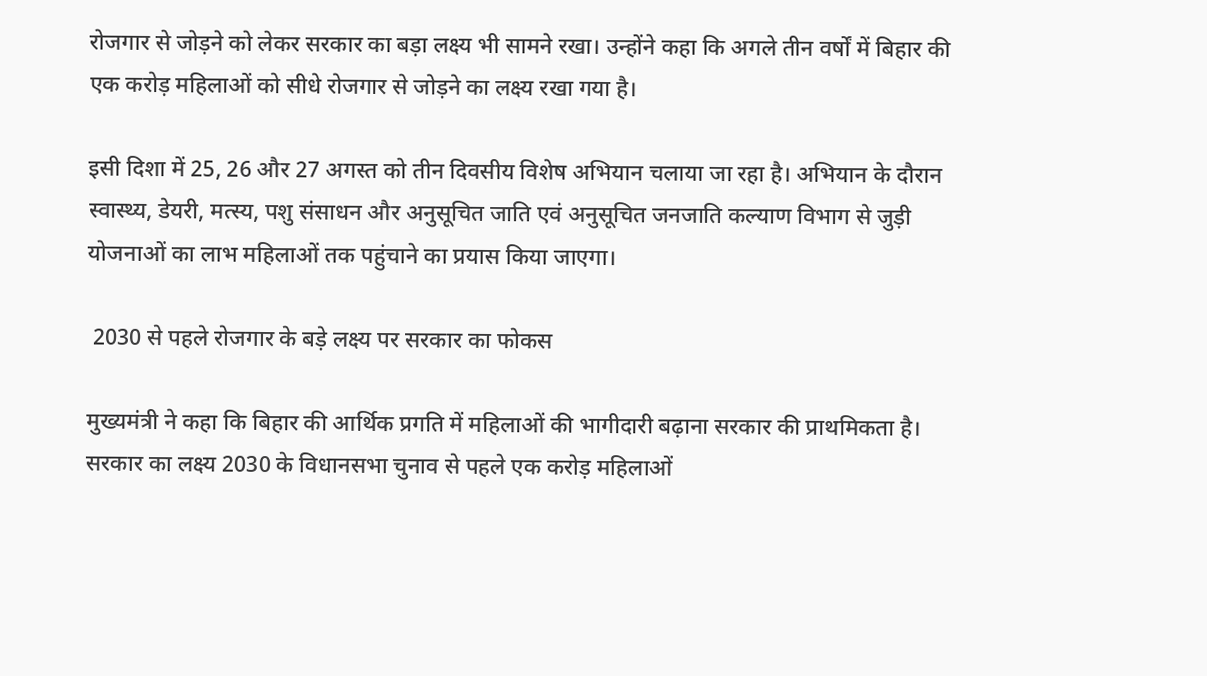रोजगार से जोड़ने को लेकर सरकार का बड़ा लक्ष्य भी सामने रखा। उन्होंने कहा कि अगले तीन वर्षों में बिहार की एक करोड़ महिलाओं को सीधे रोजगार से जोड़ने का लक्ष्य रखा गया है।

इसी दिशा में 25, 26 और 27 अगस्त को तीन दिवसीय विशेष अभियान चलाया जा रहा है। अभियान के दौरान स्वास्थ्य, डेयरी, मत्स्य, पशु संसाधन और अनुसूचित जाति एवं अनुसूचित जनजाति कल्याण विभाग से जुड़ी योजनाओं का लाभ महिलाओं तक पहुंचाने का प्रयास किया जाएगा।

 2030 से पहले रोजगार के बड़े लक्ष्य पर सरकार का फोकस

मुख्यमंत्री ने कहा कि बिहार की आर्थिक प्रगति में महिलाओं की भागीदारी बढ़ाना सरकार की प्राथमिकता है। सरकार का लक्ष्य 2030 के विधानसभा चुनाव से पहले एक करोड़ महिलाओं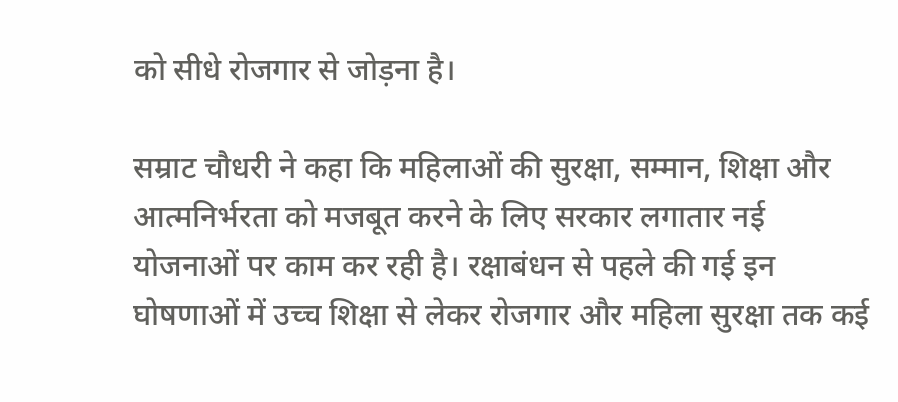को सीधे रोजगार से जोड़ना है।

सम्राट चौधरी ने कहा कि महिलाओं की सुरक्षा, सम्मान, शिक्षा और आत्मनिर्भरता को मजबूत करने के लिए सरकार लगातार नई योजनाओं पर काम कर रही है। रक्षाबंधन से पहले की गई इन घोषणाओं में उच्च शिक्षा से लेकर रोजगार और महिला सुरक्षा तक कई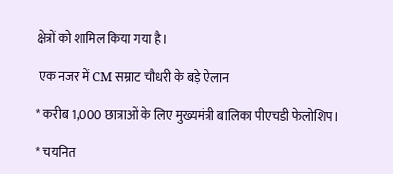क्षेत्रों को शामिल किया गया है।

 एक नजर में CM सम्राट चौधरी के बड़े ऐलान

* करीब 1,000 छात्राओं के लिए मुख्यमंत्री बालिका पीएचडी फेलोशिप।

* चयनित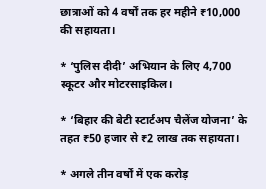छात्राओं को 4 वर्षों तक हर महीने ₹10,000 की सहायता।

* ‘पुलिस दीदी’ अभियान के लिए 4,700 स्कूटर और मोटरसाइकिल।

* ‘बिहार की बेटी स्टार्टअप चैलेंज योजना’ के तहत ₹50 हजार से ₹2 लाख तक सहायता।

* अगले तीन वर्षों में एक करोड़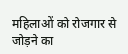महिलाओं को रोजगार से जोड़ने का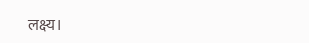लक्ष्य।